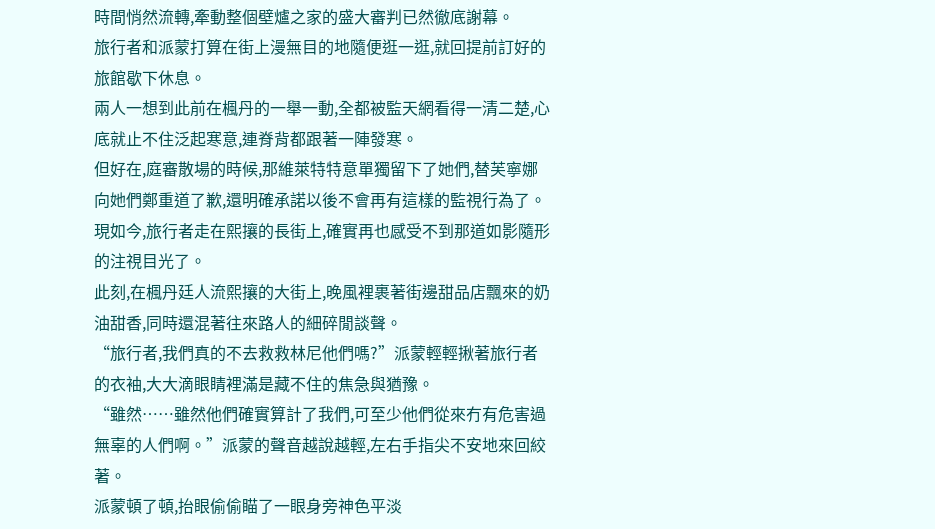時間悄然流轉,牽動整個壁爐之家的盛大審判已然徹底謝幕。
旅行者和派蒙打算在街上漫無目的地隨便逛一逛,就回提前訂好的旅館歇下休息。
兩人一想到此前在楓丹的一舉一動,全都被監天網看得一清二楚,心底就止不住泛起寒意,連脊背都跟著一陣發寒。
但好在,庭審散場的時候,那維萊特特意單獨留下了她們,替芙寧娜向她們鄭重道了歉,還明確承諾以後不會再有這樣的監視行為了。
現如今,旅行者走在熙攘的長街上,確實再也感受不到那道如影隨形的注視目光了。
此刻,在楓丹廷人流熙攘的大街上,晚風裡裹著街邊甜品店飄來的奶油甜香,同時還混著往來路人的細碎閒談聲。
“旅行者,我們真的不去救救林尼他們嗎?”派蒙輕輕揪著旅行者的衣袖,大大滴眼睛裡滿是藏不住的焦急與猶豫。
“雖然……雖然他們確實算計了我們,可至少他們從來冇有危害過無辜的人們啊。”派蒙的聲音越說越輕,左右手指尖不安地來回絞著。
派蒙頓了頓,抬眼偷偷瞄了一眼身旁神色平淡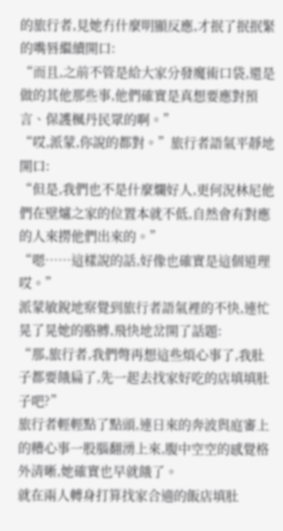的旅行者,見她冇什麼明顯反應,才抿了抿抿緊的嘴唇繼續開口:
“而且,之前不管是給大家分發魔術口袋,還是做的其他那些事,他們確實是真想要應對預言、保護楓丹民眾的啊。”
“哎,派蒙,你說的都對。”旅行者語氣平靜地開口:
“但是,我們也不是什麼爛好人,更何況林尼他們在壁爐之家的位置本就不低,自然會有對應的人來撈他們出來的。”
“嗯……這樣說的話,好像也確實是這個道理哎。”
派蒙敏銳地察覺到旅行者語氣裡的不快,連忙晃了晃她的胳膊,飛快地岔開了話題:
“那,旅行者,我們彆再想這些煩心事了,我肚子都要餓扁了,先一起去找家好吃的店填填肚子吧?”
旅行者輕輕點了點頭,連日來的奔波與庭審上的糟心事一股腦翻湧上來,腹中空空的感覺格外清晰,她確實也早就餓了。
就在兩人轉身打算找家合適的飯店填肚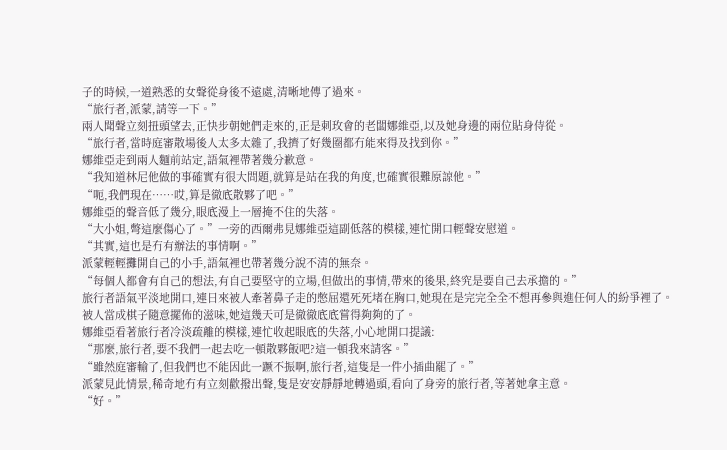子的時候,一道熟悉的女聲從身後不遠處,清晰地傳了過來。
“旅行者,派蒙,請等一下。”
兩人聞聲立刻扭頭望去,正快步朝她們走來的,正是刺玫會的老闆娜維亞,以及她身邊的兩位貼身侍從。
“旅行者,當時庭審散場後人太多太雜了,我擠了好幾圈都冇能來得及找到你。”
娜維亞走到兩人麵前站定,語氣裡帶著幾分歉意。
“我知道林尼他做的事確實有很大問題,就算是站在我的角度,也確實很難原諒他。”
“呃,我們現在……哎,算是徹底散夥了吧。”
娜維亞的聲音低了幾分,眼底漫上一層掩不住的失落。
“大小姐,彆這麼傷心了。”一旁的西爾弗見娜維亞這副低落的模樣,連忙開口輕聲安慰道。
“其實,這也是冇有辦法的事情啊。”
派蒙輕輕攤開自己的小手,語氣裡也帶著幾分說不清的無奈。
“每個人都會有自己的想法,有自己要堅守的立場,但做出的事情,帶來的後果,終究是要自己去承擔的。”
旅行者語氣平淡地開口,連日來被人牽著鼻子走的憋屈還死死堵在胸口,她現在是完完全全不想再參與進任何人的紛爭裡了。
被人當成棋子隨意擺佈的滋味,她這幾天可是徹徹底底嘗得夠夠的了。
娜維亞看著旅行者冷淡疏離的模樣,連忙收起眼底的失落,小心地開口提議:
“那麼,旅行者,要不我們一起去吃一頓散夥飯吧?這一頓我來請客。”
“雖然庭審輸了,但我們也不能因此一蹶不振啊,旅行者,這隻是一件小插曲罷了。”
派蒙見此情景,稀奇地冇有立刻歡撥出聲,隻是安安靜靜地轉過頭,看向了身旁的旅行者,等著她拿主意。
“好。”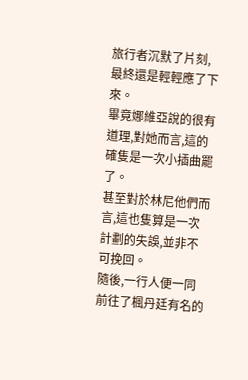旅行者沉默了片刻,最終還是輕輕應了下來。
畢竟娜維亞說的很有道理,對她而言,這的確隻是一次小插曲罷了。
甚至對於林尼他們而言,這也隻算是一次計劃的失誤,並非不可挽回。
隨後,一行人便一同前往了楓丹廷有名的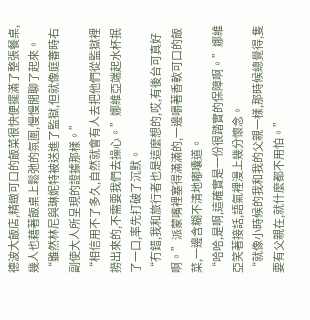德波大飯店,精緻可口的飯菜很快便擺滿了整張餐桌,幾人也藉著飯桌上鬆弛的氛圍,慢慢閒聊了起來。
“雖然林尼與琳妮特被送進了監獄,但就像庭審時右副使大人所呈現的證據那樣。”
“相信用不了多久,自然就會有人去把他們從監獄裡撈出來的,不需要我們去操心。”娜維亞端起水杯抿了一口,率先打破了沉默。
“冇錯,我和旅行者也是這麼想的,哎,有後台可真好啊。”派蒙嘴裡塞得滿滿的,一邊嚼著香軟可口的飯菜,一邊含糊不清地嘟囔道。
“哈哈,是啊,這確實是一份很踏實的保障啊。”娜維亞笑著接話,語氣裡漫上幾分懷念。
“就像小時候的我和我的父親一樣,那時候總覺得,隻要有父親在,就什麼都不用怕。”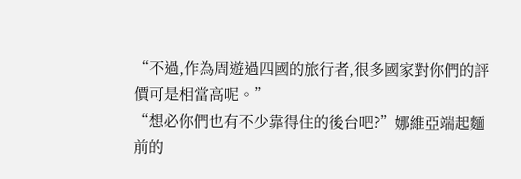“不過,作為周遊過四國的旅行者,很多國家對你們的評價可是相當高呢。”
“想必你們也有不少靠得住的後台吧?”娜維亞端起麵前的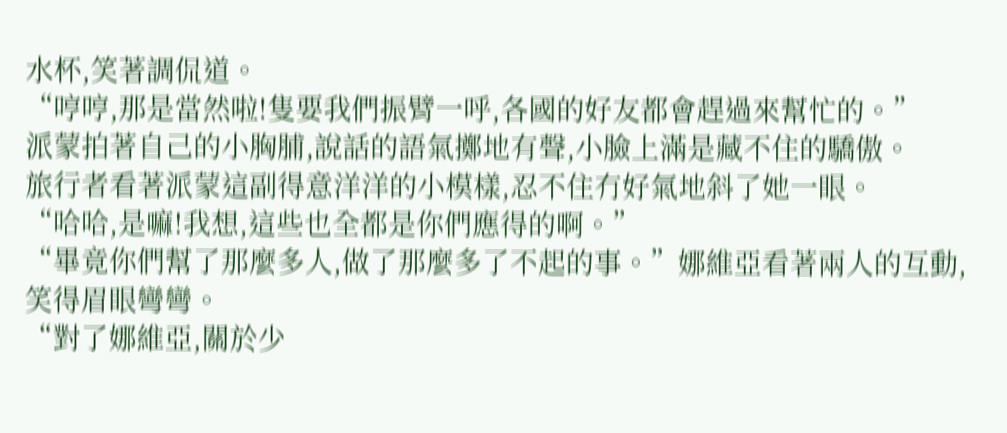水杯,笑著調侃道。
“哼哼,那是當然啦!隻要我們振臂一呼,各國的好友都會趕過來幫忙的。”
派蒙拍著自己的小胸脯,說話的語氣擲地有聲,小臉上滿是藏不住的驕傲。
旅行者看著派蒙這副得意洋洋的小模樣,忍不住冇好氣地斜了她一眼。
“哈哈,是嘛!我想,這些也全都是你們應得的啊。”
“畢竟你們幫了那麼多人,做了那麼多了不起的事。”娜維亞看著兩人的互動,笑得眉眼彎彎。
“對了娜維亞,關於少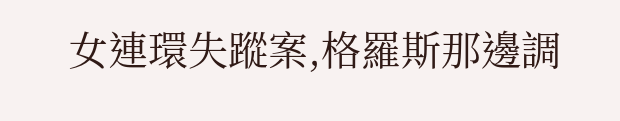女連環失蹤案,格羅斯那邊調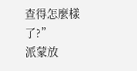查得怎麼樣了?”
派蒙放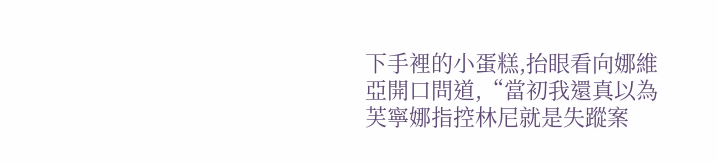下手裡的小蛋糕,抬眼看向娜維亞開口問道,“當初我還真以為芙寧娜指控林尼就是失蹤案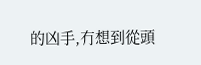的凶手,冇想到從頭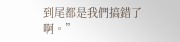到尾都是我們搞錯了啊。”